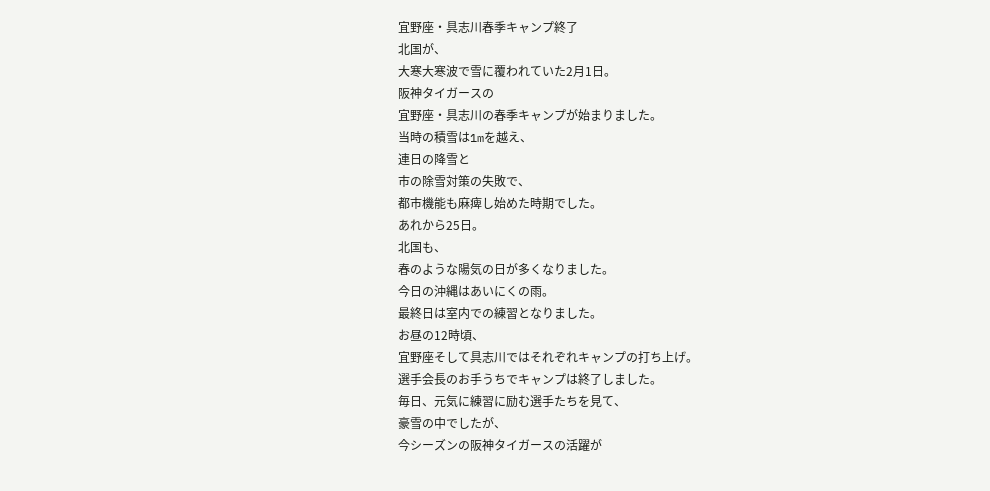宜野座・具志川春季キャンプ終了
北国が、
大寒大寒波で雪に覆われていた2月1日。
阪神タイガースの
宜野座・具志川の春季キャンプが始まりました。
当時の積雪は1mを越え、
連日の降雪と
市の除雪対策の失敗で、
都市機能も麻痺し始めた時期でした。
あれから25日。
北国も、
春のような陽気の日が多くなりました。
今日の沖縄はあいにくの雨。
最終日は室内での練習となりました。
お昼の12時頃、
宜野座そして具志川ではそれぞれキャンプの打ち上げ。
選手会長のお手うちでキャンプは終了しました。
毎日、元気に練習に励む選手たちを見て、
豪雪の中でしたが、
今シーズンの阪神タイガースの活躍が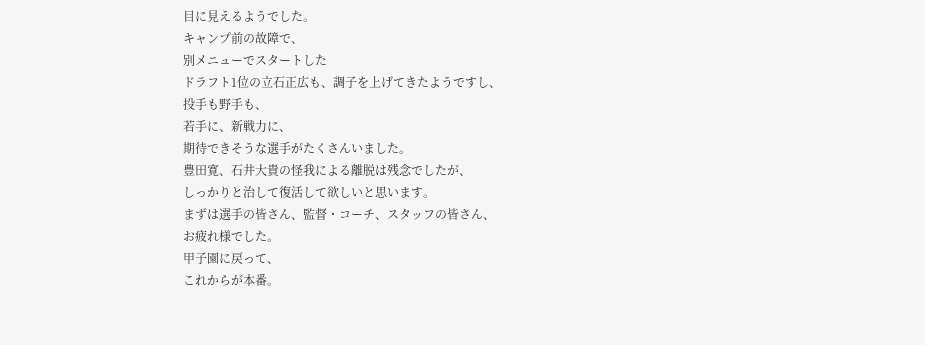目に見えるようでした。
キャンプ前の故障で、
別メニューでスタートした
ドラフト1位の立石正広も、調子を上げてきたようですし、
投手も野手も、
若手に、新戦力に、
期待できそうな選手がたくさんいました。
豊田寛、石井大貴の怪我による離脱は残念でしたが、
しっかりと治して復活して欲しいと思います。
まずは選手の皆さん、監督・コーチ、スタッフの皆さん、
お疲れ様でした。
甲子園に戻って、
これからが本番。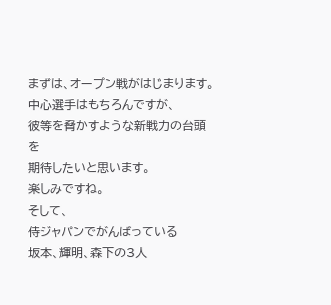まずは、オープン戦がはじまります。
中心選手はもちろんですが、
彼等を脅かすような新戦力の台頭を
期待したいと思います。
楽しみですね。
そして、
侍ジャパンでがんばっている
坂本、輝明、森下の3人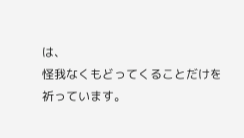は、
怪我なくもどってくることだけを
祈っています。